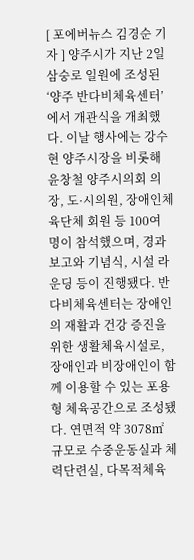[ 포에버뉴스 김경순 기자 ] 양주시가 지난 2일 삼숭로 일원에 조성된 ‘양주 반다비체육센터’에서 개관식을 개최했다. 이날 행사에는 강수현 양주시장을 비롯해 윤창철 양주시의회 의장, 도·시의원, 장애인체육단체 회원 등 100여 명이 참석했으며, 경과보고와 기념식, 시설 라운딩 등이 진행됐다. 반다비체육센터는 장애인의 재활과 건강 증진을 위한 생활체육시설로, 장애인과 비장애인이 함께 이용할 수 있는 포용형 체육공간으로 조성됐다. 연면적 약 3078㎡ 규모로 수중운동실과 체력단련실, 다목적체육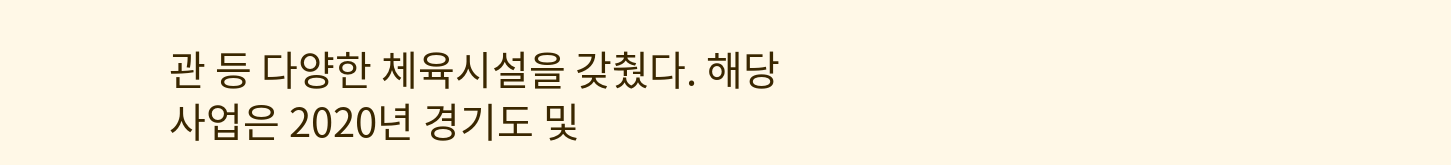관 등 다양한 체육시설을 갖췄다. 해당 사업은 2020년 경기도 및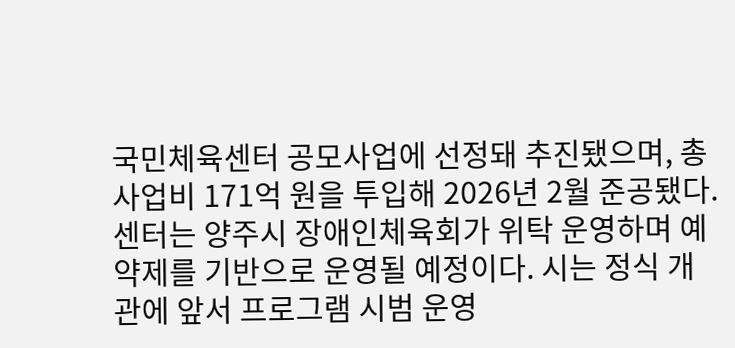국민체육센터 공모사업에 선정돼 추진됐으며, 총사업비 171억 원을 투입해 2026년 2월 준공됐다. 센터는 양주시 장애인체육회가 위탁 운영하며 예약제를 기반으로 운영될 예정이다. 시는 정식 개관에 앞서 프로그램 시범 운영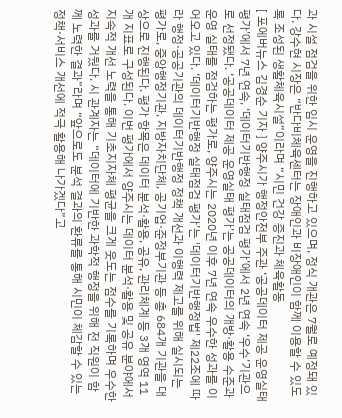과 시설 점검을 위한 임시 운영을 진행하고 있으며, 정식 개관은 7월로 예정돼 있다. 강수현 시장은 “반다비체육센터는 장애인과 비장애인이 함께 이용할 수 있도록 조성된 생활체육시설”이라며 “시민 건강 증진과 체육활동
[ 포에버뉴스 김경순 기자 ] 양주시가 행정안전부 주관 ‘공공데이터 제공 운영실태 평가’에서 7년 연속, ‘데이터기반행정 실태점검 평가’에서 2년 연속 ‘우수’기관으로 선정됐다. ‘공공데이터 제공 운영실태 평가’는 공공데이터의 개방·활용 수준과 운영 실태를 점검하는 평가로, 양주시는 2020년 이후 7년 연속 우수한 성과를 이어오고 있다. ‘데이터기반행정 실태점검 평가’는 '데이터기반행정법' 제22조에 따라 행정·공공기관의 데이터기반행정 정책 개선과 이행력 제고를 위해 실시되는 평가로, 중앙행정기관, 지방자치단체, 공기업·준정부기관 등 총 684개 기관을 대상으로 진행된다. 평가 항목은 데이터 분석·활용, 공유, 관리체계 등 3개 영역 11개 지표로 구성된다. 이번 평가에서 양주시는 데이터 분석·활용 및 공유 분야에서 지속적 개선 노력을 통해 기초지자체 평균을 크게 웃도는 점수를 기록하며 우수한 성과를 거뒀다. 시 관계자는 “데이터에 기반한 과학적 행정을 위해 전 직원이 함께 노력한 결과”라며 “앞으로도 분석 결과의 환류를 통해 시민이 체감할 수 있는 정책·서비스 개선에 적극 활용해 나가겠다”고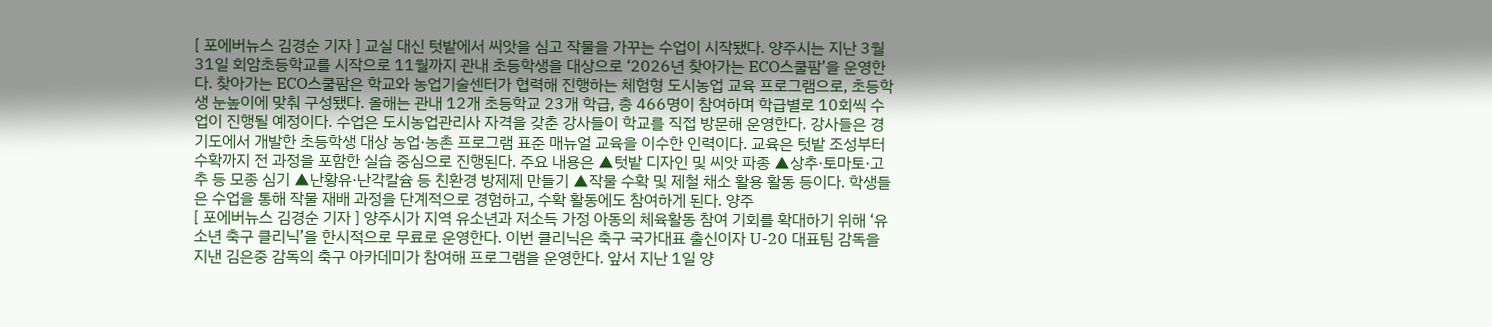[ 포에버뉴스 김경순 기자 ] 교실 대신 텃밭에서 씨앗을 심고 작물을 가꾸는 수업이 시작됐다. 양주시는 지난 3월 31일 회암초등학교를 시작으로 11월까지 관내 초등학생을 대상으로 ‘2026년 찾아가는 ECO스쿨팜’을 운영한다. 찾아가는 ECO스쿨팜은 학교와 농업기술센터가 협력해 진행하는 체험형 도시농업 교육 프로그램으로, 초등학생 눈높이에 맞춰 구성됐다. 올해는 관내 12개 초등학교 23개 학급, 총 466명이 참여하며 학급별로 10회씩 수업이 진행될 예정이다. 수업은 도시농업관리사 자격을 갖춘 강사들이 학교를 직접 방문해 운영한다. 강사들은 경기도에서 개발한 초등학생 대상 농업·농촌 프로그램 표준 매뉴얼 교육을 이수한 인력이다. 교육은 텃밭 조성부터 수확까지 전 과정을 포함한 실습 중심으로 진행된다. 주요 내용은 ▲텃밭 디자인 및 씨앗 파종 ▲상추·토마토·고추 등 모종 심기 ▲난황유·난각칼슘 등 친환경 방제제 만들기 ▲작물 수확 및 제철 채소 활용 활동 등이다. 학생들은 수업을 통해 작물 재배 과정을 단계적으로 경험하고, 수확 활동에도 참여하게 된다. 양주
[ 포에버뉴스 김경순 기자 ] 양주시가 지역 유소년과 저소득 가정 아동의 체육활동 참여 기회를 확대하기 위해 ‘유소년 축구 클리닉’을 한시적으로 무료로 운영한다. 이번 클리닉은 축구 국가대표 출신이자 U-20 대표팀 감독을 지낸 김은중 감독의 축구 아카데미가 참여해 프로그램을 운영한다. 앞서 지난 1일 양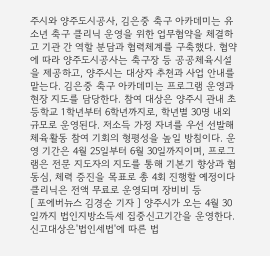주시와 양주도시공사, 김은중 축구 아카데미는 유소년 축구 클리닉 운영을 위한 업무협약을 체결하고 기관 간 역할 분담과 협력체계를 구축했다. 협약에 따라 양주도시공사는 축구장 등 공공체육시설을 제공하고, 양주시는 대상자 추천과 사업 안내를 맡는다. 김은중 축구 아카데미는 프로그램 운영과 현장 지도를 담당한다. 참여 대상은 양주시 관내 초등학교 1학년부터 6학년까지로, 학년별 30명 내외 규모로 운영된다. 저소득 가정 자녀를 우선 선발해 체육활동 참여 기회의 형평성을 높일 방침이다. 운영 기간은 4월 25일부터 6월 30일까지이며, 프로그램은 전문 지도자의 지도를 통해 기본기 향상과 협동심, 체력 증진을 목표로 총 4회 진행할 예정이다 클리닉은 전액 무료로 운영되며 장비비 등
[ 포에버뉴스 김경순 기자 ] 양주시가 오는 4월 30일까지 법인지방소득세 집중신고기간을 운영한다. 신고대상은'법인세법'에 따른 법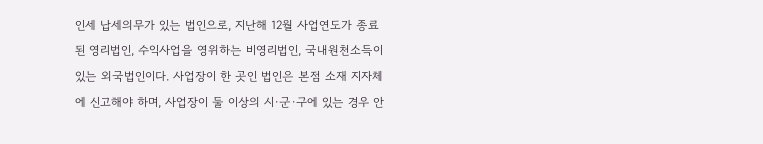인세 납세의무가 있는 법인으로, 지난해 12월 사업연도가 종료된 영리법인, 수익사업을 영위하는 비영리법인, 국내원천소득이 있는 외국법인이다. 사업장이 한 곳인 법인은 본점 소재 지자체에 신고해야 하며, 사업장이 둘 이상의 시·군·구에 있는 경우 안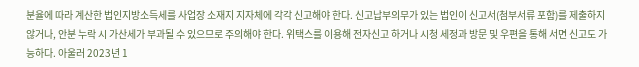분율에 따라 계산한 법인지방소득세를 사업장 소재지 지자체에 각각 신고해야 한다. 신고납부의무가 있는 법인이 신고서(첨부서류 포함)를 제출하지 않거나, 안분 누락 시 가산세가 부과될 수 있으므로 주의해야 한다. 위택스를 이용해 전자신고 하거나 시청 세정과 방문 및 우편을 통해 서면 신고도 가능하다. 아울러 2023년 1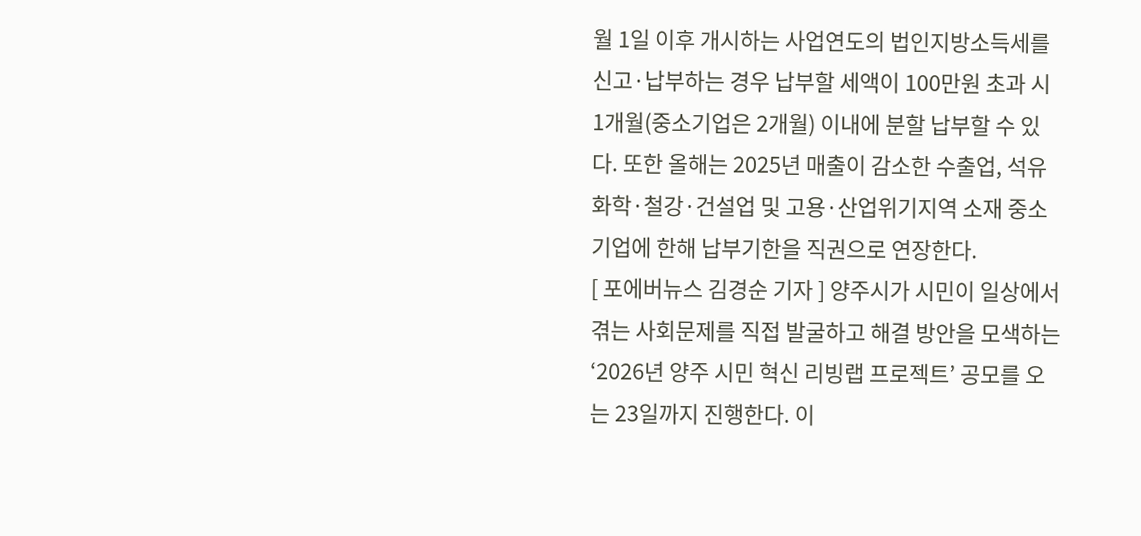월 1일 이후 개시하는 사업연도의 법인지방소득세를 신고·납부하는 경우 납부할 세액이 100만원 초과 시 1개월(중소기업은 2개월) 이내에 분할 납부할 수 있다. 또한 올해는 2025년 매출이 감소한 수출업, 석유화학·철강·건설업 및 고용·산업위기지역 소재 중소기업에 한해 납부기한을 직권으로 연장한다.
[ 포에버뉴스 김경순 기자 ] 양주시가 시민이 일상에서 겪는 사회문제를 직접 발굴하고 해결 방안을 모색하는 ‘2026년 양주 시민 혁신 리빙랩 프로젝트’ 공모를 오는 23일까지 진행한다. 이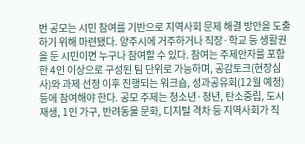번 공모는 시민 참여를 기반으로 지역사회 문제 해결 방안을 도출하기 위해 마련됐다. 양주시에 거주하거나 직장·학교 등 생활권을 둔 시민이면 누구나 참여할 수 있다. 참여는 주제안자를 포함한 4인 이상으로 구성된 팀 단위로 가능하며, 공감토크(현장심사)와 과제 선정 이후 진행되는 워크숍, 성과공유회(12월 예정) 등에 참여해야 한다. 공모 주제는 청소년·청년, 탄소중립, 도시재생, 1인 가구, 반려동물 문화, 디지털 격차 등 지역사회가 직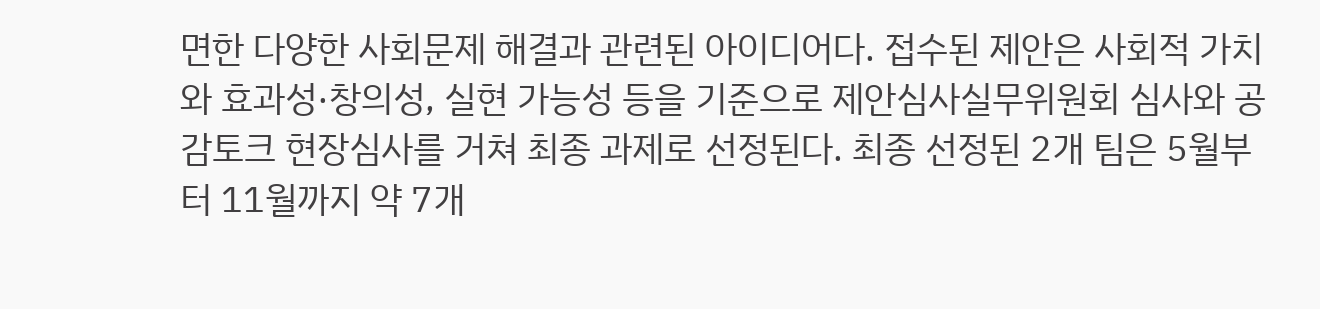면한 다양한 사회문제 해결과 관련된 아이디어다. 접수된 제안은 사회적 가치와 효과성·창의성, 실현 가능성 등을 기준으로 제안심사실무위원회 심사와 공감토크 현장심사를 거쳐 최종 과제로 선정된다. 최종 선정된 2개 팀은 5월부터 11월까지 약 7개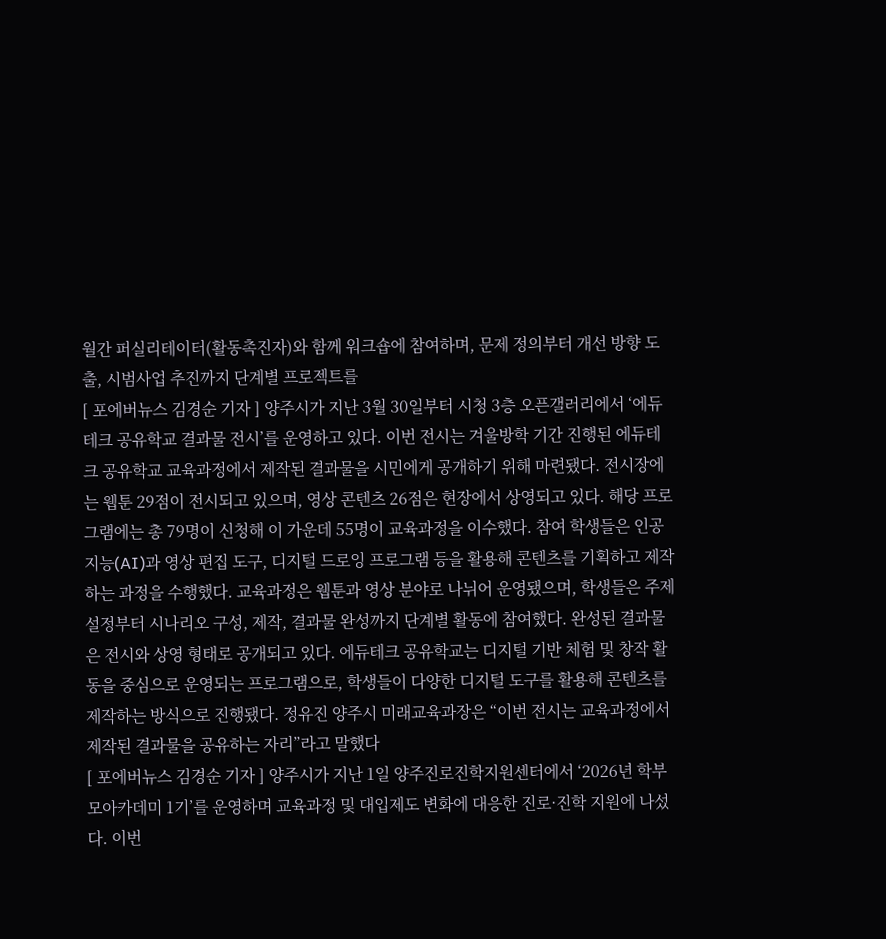월간 퍼실리테이터(활동촉진자)와 함께 워크숍에 참여하며, 문제 정의부터 개선 방향 도출, 시범사업 추진까지 단계별 프로젝트를
[ 포에버뉴스 김경순 기자 ] 양주시가 지난 3월 30일부터 시청 3층 오픈갤러리에서 ‘에듀테크 공유학교 결과물 전시’를 운영하고 있다. 이번 전시는 겨울방학 기간 진행된 에듀테크 공유학교 교육과정에서 제작된 결과물을 시민에게 공개하기 위해 마련됐다. 전시장에는 웹툰 29점이 전시되고 있으며, 영상 콘텐츠 26점은 현장에서 상영되고 있다. 해당 프로그램에는 총 79명이 신청해 이 가운데 55명이 교육과정을 이수했다. 참여 학생들은 인공지능(AI)과 영상 편집 도구, 디지털 드로잉 프로그램 등을 활용해 콘텐츠를 기획하고 제작하는 과정을 수행했다. 교육과정은 웹툰과 영상 분야로 나뉘어 운영됐으며, 학생들은 주제 설정부터 시나리오 구성, 제작, 결과물 완성까지 단계별 활동에 참여했다. 완성된 결과물은 전시와 상영 형태로 공개되고 있다. 에듀테크 공유학교는 디지털 기반 체험 및 창작 활동을 중심으로 운영되는 프로그램으로, 학생들이 다양한 디지털 도구를 활용해 콘텐츠를 제작하는 방식으로 진행됐다. 정유진 양주시 미래교육과장은 “이번 전시는 교육과정에서 제작된 결과물을 공유하는 자리”라고 말했다
[ 포에버뉴스 김경순 기자 ] 양주시가 지난 1일 양주진로진학지원센터에서 ‘2026년 학부모아카데미 1기’를 운영하며 교육과정 및 대입제도 변화에 대응한 진로·진학 지원에 나섰다. 이번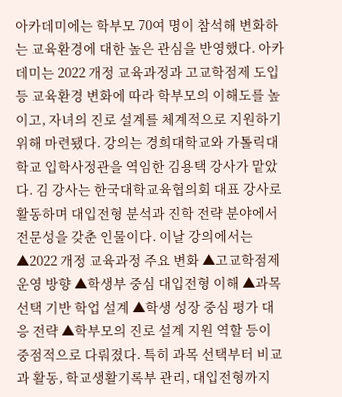아카데미에는 학부모 70여 명이 참석해 변화하는 교육환경에 대한 높은 관심을 반영했다. 아카데미는 2022 개정 교육과정과 고교학점제 도입 등 교육환경 변화에 따라 학부모의 이해도를 높이고, 자녀의 진로 설계를 체계적으로 지원하기 위해 마련됐다. 강의는 경희대학교와 가톨릭대학교 입학사정관을 역임한 김용택 강사가 맡았다. 김 강사는 한국대학교육협의회 대표 강사로 활동하며 대입전형 분석과 진학 전략 분야에서 전문성을 갖춘 인물이다. 이날 강의에서는 ▲2022 개정 교육과정 주요 변화 ▲고교학점제 운영 방향 ▲학생부 중심 대입전형 이해 ▲과목 선택 기반 학업 설계 ▲학생 성장 중심 평가 대응 전략 ▲학부모의 진로 설계 지원 역할 등이 중점적으로 다뤄졌다. 특히 과목 선택부터 비교과 활동, 학교생활기록부 관리, 대입전형까지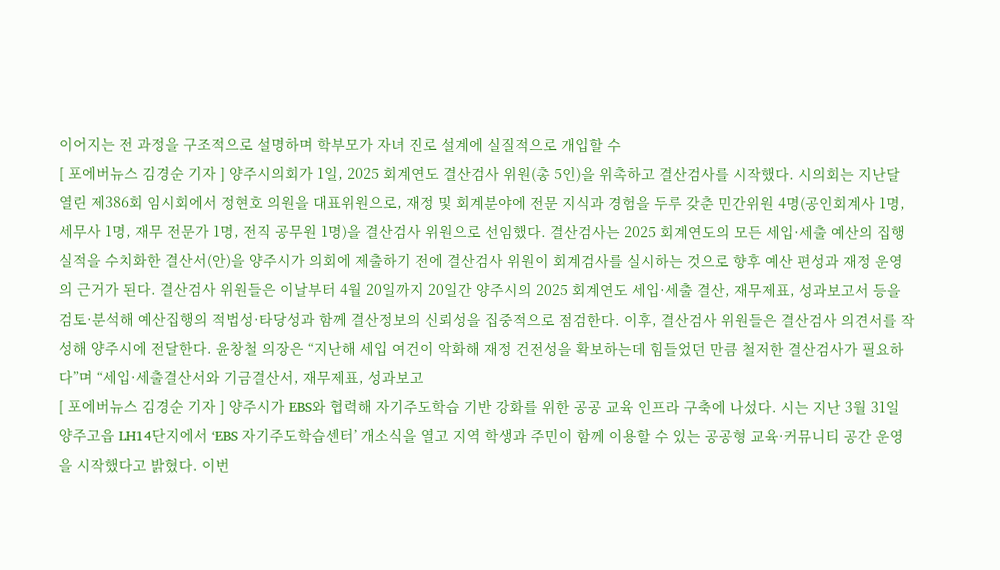이어지는 전 과정을 구조적으로 설명하며 학부모가 자녀 진로 설계에 실질적으로 개입할 수
[ 포에버뉴스 김경순 기자 ] 양주시의회가 1일, 2025 회계연도 결산검사 위원(총 5인)을 위촉하고 결산검사를 시작했다. 시의회는 지난달 열린 제386회 임시회에서 정현호 의원을 대표위원으로, 재정 및 회계분야에 전문 지식과 경험을 두루 갖춘 민간위원 4명(공인회계사 1명, 세무사 1명, 재무 전문가 1명, 전직 공무원 1명)을 결산검사 위원으로 선임했다. 결산검사는 2025 회계연도의 모든 세입·세출 예산의 집행실적을 수치화한 결산서(안)을 양주시가 의회에 제출하기 전에 결산검사 위원이 회계검사를 실시하는 것으로 향후 예산 편성과 재정 운영의 근거가 된다. 결산검사 위원들은 이날부터 4월 20일까지 20일간 양주시의 2025 회계연도 세입·세출 결산, 재무제표, 성과보고서 등을 검토·분석해 예산집행의 적법성·타당성과 함께 결산정보의 신뢰성을 집중적으로 점검한다. 이후, 결산검사 위원들은 결산검사 의견서를 작성해 양주시에 전달한다. 윤창철 의장은 “지난해 세입 여건이 악화해 재정 건전성을 확보하는데 힘들었던 만큼 철저한 결산검사가 필요하다”며 “세입·세출결산서와 기금결산서, 재무제표, 성과보고
[ 포에버뉴스 김경순 기자 ] 양주시가 EBS와 협력해 자기주도학습 기반 강화를 위한 공공 교육 인프라 구축에 나섰다. 시는 지난 3월 31일 양주고읍 LH14단지에서 ‘EBS 자기주도학습센터’ 개소식을 열고 지역 학생과 주민이 함께 이용할 수 있는 공공형 교육·커뮤니티 공간 운영을 시작했다고 밝혔다. 이번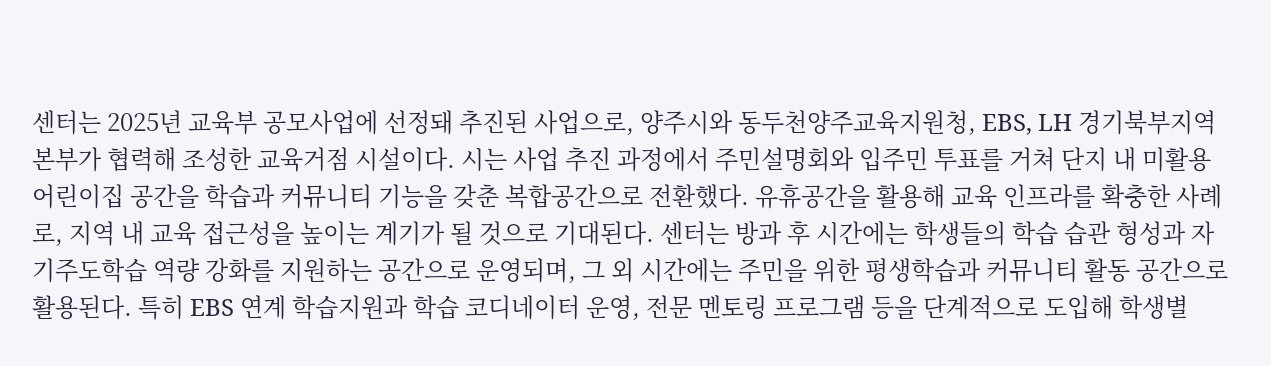센터는 2025년 교육부 공모사업에 선정돼 추진된 사업으로, 양주시와 동두천양주교육지원청, EBS, LH 경기북부지역본부가 협력해 조성한 교육거점 시설이다. 시는 사업 추진 과정에서 주민설명회와 입주민 투표를 거쳐 단지 내 미활용 어린이집 공간을 학습과 커뮤니티 기능을 갖춘 복합공간으로 전환했다. 유휴공간을 활용해 교육 인프라를 확충한 사례로, 지역 내 교육 접근성을 높이는 계기가 될 것으로 기대된다. 센터는 방과 후 시간에는 학생들의 학습 습관 형성과 자기주도학습 역량 강화를 지원하는 공간으로 운영되며, 그 외 시간에는 주민을 위한 평생학습과 커뮤니티 활동 공간으로 활용된다. 특히 EBS 연계 학습지원과 학습 코디네이터 운영, 전문 멘토링 프로그램 등을 단계적으로 도입해 학생별